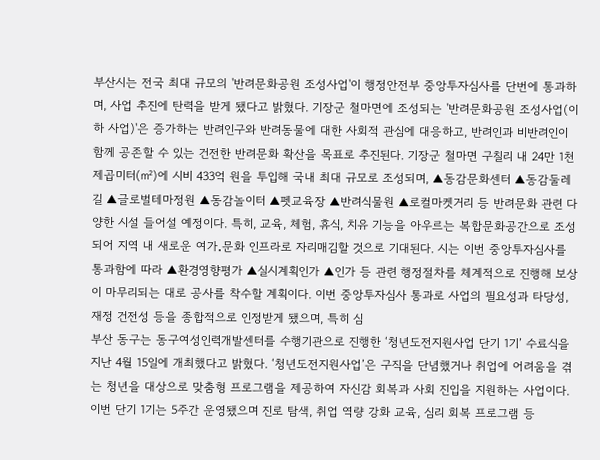부산시는 전국 최대 규모의 '반려문화공원 조성사업'이 행정안전부 중앙투자심사를 단번에 통과하며, 사업 추진에 탄력을 받게 됐다고 밝혔다. 기장군 철마면에 조성되는 '반려문화공원 조성사업(이하 사업)'은 증가하는 반려인구와 반려동물에 대한 사회적 관심에 대응하고, 반려인과 비반려인이 함께 공존할 수 있는 건전한 반려문화 확산을 목표로 추진된다. 기장군 철마면 구칠리 내 24만 1천 제곱미터(㎡)에 시비 433억 원을 투입해 국내 최대 규모로 조성되며, ▲동감문화센터 ▲동감둘레길 ▲글로벌테마정원 ▲동감놀이터 ▲펫교육장 ▲반려식물원 ▲로컬마켓거리 등 반려문화 관련 다양한 시설 들어설 예정이다. 특히, 교육, 체험, 휴식, 치유 기능을 아우르는 복합문화공간으로 조성되어 지역 내 새로운 여가․문화 인프라로 자리매김할 것으로 기대된다. 시는 이번 중앙투자심사를 통과함에 따라 ▲환경영향평가 ▲실시계획인가 ▲인가 등 관련 행정절차를 체계적으로 진행해 보상이 마무리되는 대로 공사를 착수할 계획이다. 이번 중앙투자심사 통과로 사업의 필요성과 타당성, 재정 건전성 등을 종합적으로 인정받게 됐으며, 특히 심
부산 동구는 동구여성인력개발센터를 수행기관으로 진행한 ‘청년도전지원사업 단기 1기’ 수료식을 지난 4월 15일에 개최했다고 밝혔다. ‘청년도전지원사업’은 구직을 단념했거나 취업에 어려움을 겪는 청년을 대상으로 맞춤형 프로그램을 제공하여 자신감 회복과 사회 진입을 지원하는 사업이다. 이번 단기 1기는 5주간 운영됐으며 진로 탐색, 취업 역량 강화 교육, 심리 회복 프로그램 등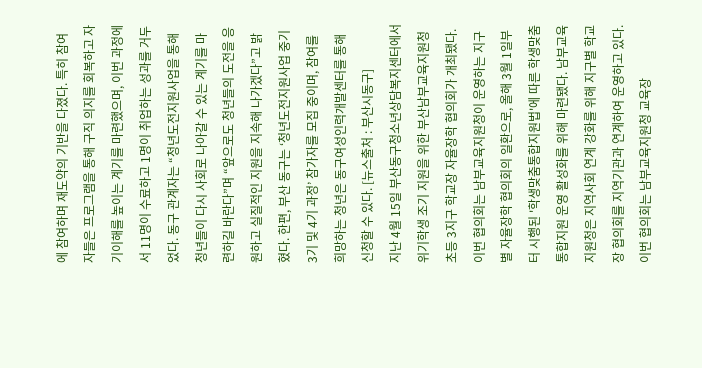에 참여하며 재도약의 기반을 다졌다. 특히 참여자들은 프로그램을 통해 구직 의지를 회복하고 자기이해를 높이는 계기를 마련했으며, 이번 과정에서 11명이 수료하고 1명이 취업하는 성과를 거두었다. 동구 관계자는 “청년도전지원사업을 통해 청년들이 다시 사회로 나아갈 수 있는 계기를 마련하길 바란다”며 “앞으로도 청년들의 도전을 응원하고 실질적인 지원을 지속해 나가겠다”고 밝혔다. 한편, 부산 동구는 ‘청년도전지원사업 중기 3기 및 4기 과정’ 참가자를 모집 중이며, 참여를 희망하는 청년은 동구여성인력개발센터를 통해 신청할 수 있다. [뉴스출처 : 부산시동구]
지난 4월 15일 부산동구청소년상담복지센터에서 위기학생 조기 지원을 위한 부산남부교육지원청 초등 3지구 학교장 자율장학 협의회가 개최됐다. 이번 협의회는 남부교육지원청이 운영하는 지구별 자율장학 협의회의 일환으로, 올해 3월 1일부터 시행된 '학생맞춤통합지원법'에 따른 학생맞춤통합지원 운영 활성화를 위해 마련됐다. 남부교육지원청은 지역사회 연계 강화를 위해 지구별 학교장 협의회를 지역기관과 연계하여 운영하고 있다. 이번 협의회는 남부교육지원청 교육장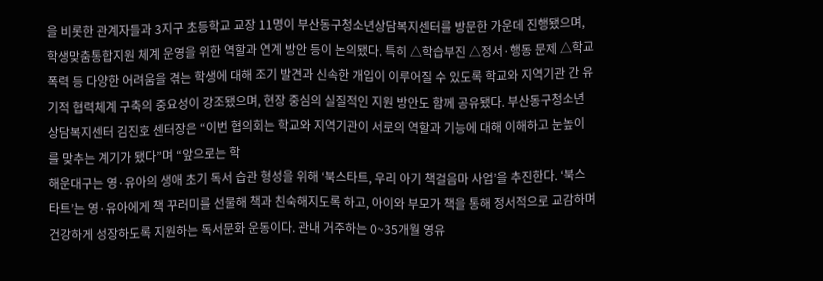을 비롯한 관계자들과 3지구 초등학교 교장 11명이 부산동구청소년상담복지센터를 방문한 가운데 진행됐으며, 학생맞춤통합지원 체계 운영을 위한 역할과 연계 방안 등이 논의됐다. 특히 △학습부진 △정서·행동 문제 △학교폭력 등 다양한 어려움을 겪는 학생에 대해 조기 발견과 신속한 개입이 이루어질 수 있도록 학교와 지역기관 간 유기적 협력체계 구축의 중요성이 강조됐으며, 현장 중심의 실질적인 지원 방안도 함께 공유됐다. 부산동구청소년상담복지센터 김진호 센터장은 “이번 협의회는 학교와 지역기관이 서로의 역할과 기능에 대해 이해하고 눈높이를 맞추는 계기가 됐다”며 “앞으로는 학
해운대구는 영·유아의 생애 초기 독서 습관 형성을 위해 ‘북스타트, 우리 아기 책걸음마 사업’을 추진한다. ‘북스타트’는 영·유아에게 책 꾸러미를 선물해 책과 친숙해지도록 하고, 아이와 부모가 책을 통해 정서적으로 교감하며 건강하게 성장하도록 지원하는 독서문화 운동이다. 관내 거주하는 0~35개월 영유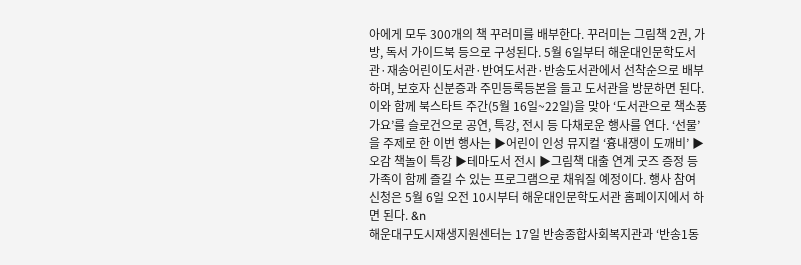아에게 모두 300개의 책 꾸러미를 배부한다. 꾸러미는 그림책 2권, 가방, 독서 가이드북 등으로 구성된다. 5월 6일부터 해운대인문학도서관·재송어린이도서관·반여도서관·반송도서관에서 선착순으로 배부하며, 보호자 신분증과 주민등록등본을 들고 도서관을 방문하면 된다. 이와 함께 북스타트 주간(5월 16일~22일)을 맞아 ‘도서관으로 책소풍 가요’를 슬로건으로 공연, 특강, 전시 등 다채로운 행사를 연다. ‘선물’을 주제로 한 이번 행사는 ▶어린이 인성 뮤지컬 ‘흉내쟁이 도깨비’ ▶오감 책놀이 특강 ▶테마도서 전시 ▶그림책 대출 연계 굿즈 증정 등 가족이 함께 즐길 수 있는 프로그램으로 채워질 예정이다. 행사 참여 신청은 5월 6일 오전 10시부터 해운대인문학도서관 홈페이지에서 하면 된다. &n
해운대구도시재생지원센터는 17일 반송종합사회복지관과 ‘반송1동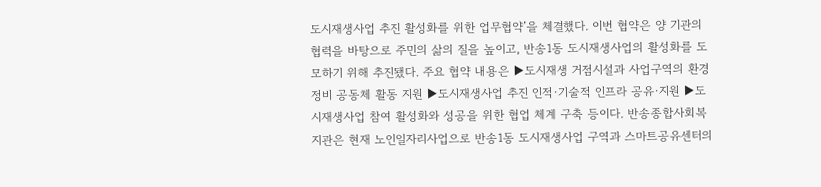도시재생사업 추진 활성화를 위한 업무협약’을 체결했다. 이번 협약은 양 기관의 협력을 바탕으로 주민의 삶의 질을 높이고, 반송1동 도시재생사업의 활성화를 도모하기 위해 추진됐다. 주요 협약 내용은 ▶도시재생 거점시설과 사업구역의 환경정비 공동체 활동 지원 ▶도시재생사업 추진 인적·기술적 인프라 공유·지원 ▶도시재생사업 참여 활성화와 성공을 위한 협업 체계 구축 등이다. 반송종합사회복지관은 현재 노인일자리사업으로 반송1동 도시재생사업 구역과 스마트공유센터의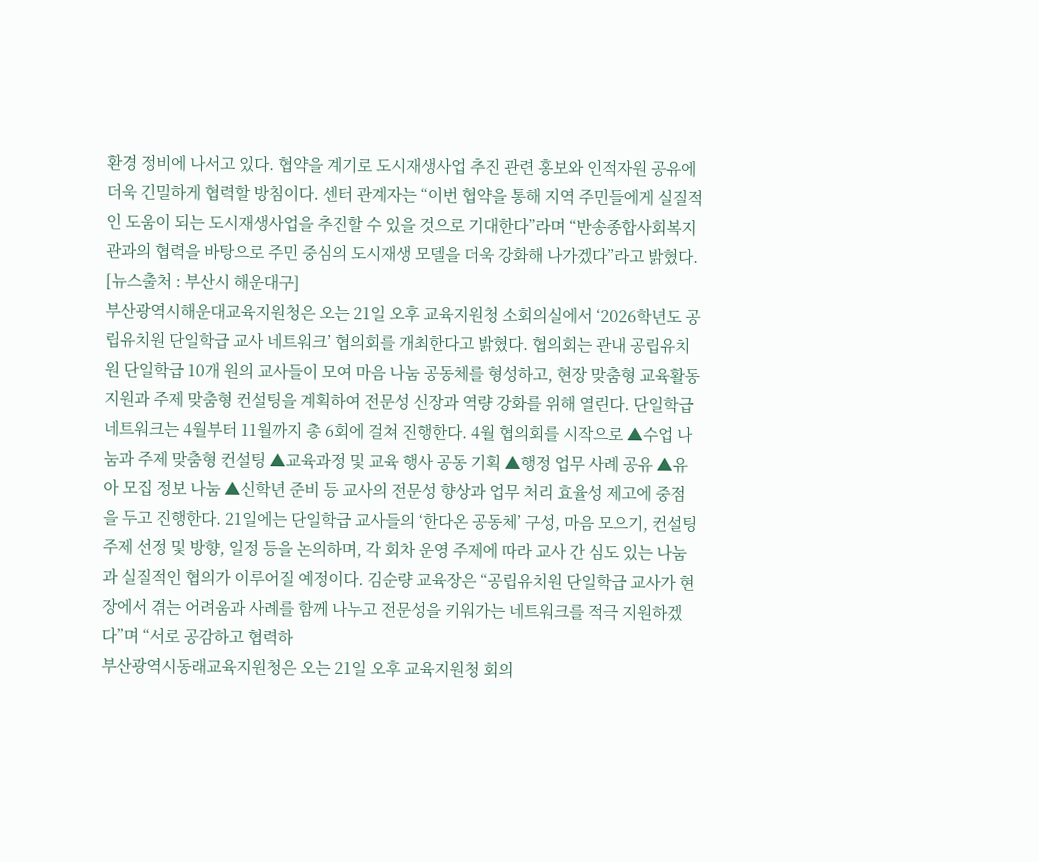환경 정비에 나서고 있다. 협약을 계기로 도시재생사업 추진 관련 홍보와 인적자원 공유에 더욱 긴밀하게 협력할 방침이다. 센터 관계자는 “이번 협약을 통해 지역 주민들에게 실질적인 도움이 되는 도시재생사업을 추진할 수 있을 것으로 기대한다”라며 “반송종합사회복지관과의 협력을 바탕으로 주민 중심의 도시재생 모델을 더욱 강화해 나가겠다”라고 밝혔다. [뉴스출처 : 부산시 해운대구]
부산광역시해운대교육지원청은 오는 21일 오후 교육지원청 소회의실에서 ‘2026학년도 공립유치원 단일학급 교사 네트워크’ 협의회를 개최한다고 밝혔다. 협의회는 관내 공립유치원 단일학급 10개 원의 교사들이 모여 마음 나눔 공동체를 형성하고, 현장 맞춤형 교육활동 지원과 주제 맞춤형 컨설팅을 계획하여 전문성 신장과 역량 강화를 위해 열린다. 단일학급 네트워크는 4월부터 11월까지 총 6회에 걸쳐 진행한다. 4월 협의회를 시작으로 ▲수업 나눔과 주제 맞춤형 컨설팅 ▲교육과정 및 교육 행사 공동 기획 ▲행정 업무 사례 공유 ▲유아 모집 정보 나눔 ▲신학년 준비 등 교사의 전문성 향상과 업무 처리 효율성 제고에 중점을 두고 진행한다. 21일에는 단일학급 교사들의 ‘한다온 공동체’ 구성, 마음 모으기, 컨설팅 주제 선정 및 방향, 일정 등을 논의하며, 각 회차 운영 주제에 따라 교사 간 심도 있는 나눔과 실질적인 협의가 이루어질 예정이다. 김순량 교육장은 “공립유치원 단일학급 교사가 현장에서 겪는 어려움과 사례를 함께 나누고 전문성을 키워가는 네트워크를 적극 지원하겠다”며 “서로 공감하고 협력하
부산광역시동래교육지원청은 오는 21일 오후 교육지원청 회의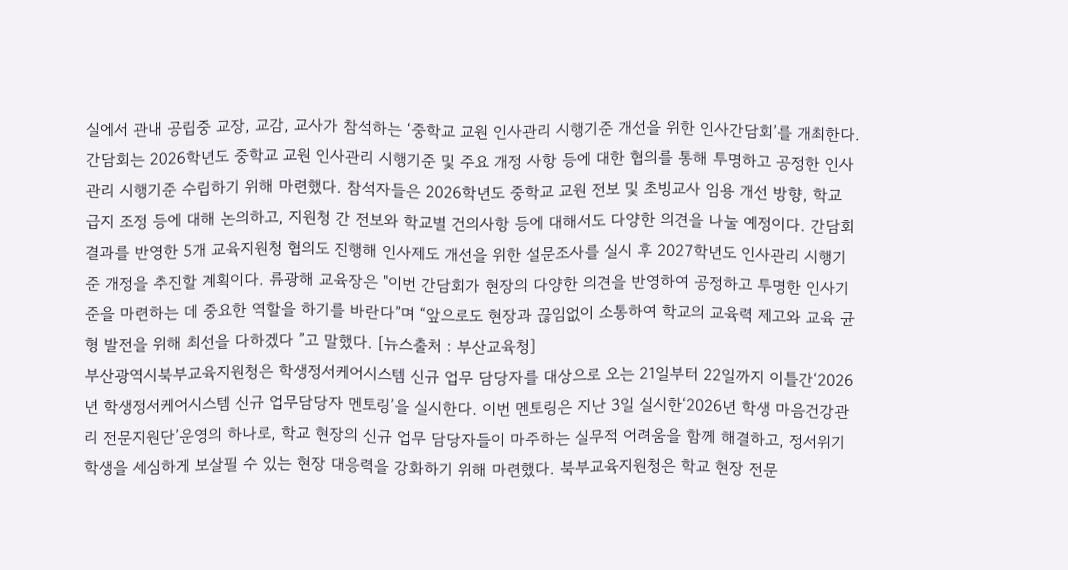실에서 관내 공립중 교장, 교감, 교사가 참석하는 ‘중학교 교원 인사관리 시행기준 개선을 위한 인사간담회’를 개최한다. 간담회는 2026학년도 중학교 교원 인사관리 시행기준 및 주요 개정 사항 등에 대한 협의를 통해 투명하고 공정한 인사관리 시행기준 수립하기 위해 마련했다. 참석자들은 2026학년도 중학교 교원 전보 및 초빙교사 임용 개선 방향, 학교 급지 조정 등에 대해 논의하고, 지원청 간 전보와 학교별 건의사항 등에 대해서도 다양한 의견을 나눌 예정이다. 간담회 결과를 반영한 5개 교육지원청 협의도 진행해 인사제도 개선을 위한 설문조사를 실시 후 2027학년도 인사관리 시행기준 개정을 추진할 계획이다. 류광해 교육장은 "이번 간담회가 현장의 다양한 의견을 반영하여 공정하고 투명한 인사기준을 마련하는 데 중요한 역할을 하기를 바란다”며 “앞으로도 현장과 끊임없이 소통하여 학교의 교육력 제고와 교육 균형 발전을 위해 최선을 다하겠다 ”고 말했다. [뉴스출처 : 부산교육청]
부산광역시북부교육지원청은 학생정서케어시스템 신규 업무 담당자를 대상으로 오는 21일부터 22일까지 이틀간‘2026년 학생정서케어시스템 신규 업무담당자 멘토링’을 실시한다. 이번 멘토링은 지난 3일 실시한‘2026년 학생 마음건강관리 전문지원단’운영의 하나로, 학교 현장의 신규 업무 담당자들이 마주하는 실무적 어려움을 함께 해결하고, 정서위기 학생을 세심하게 보살필 수 있는 현장 대응력을 강화하기 위해 마련했다. 북부교육지원청은 학교 현장 전문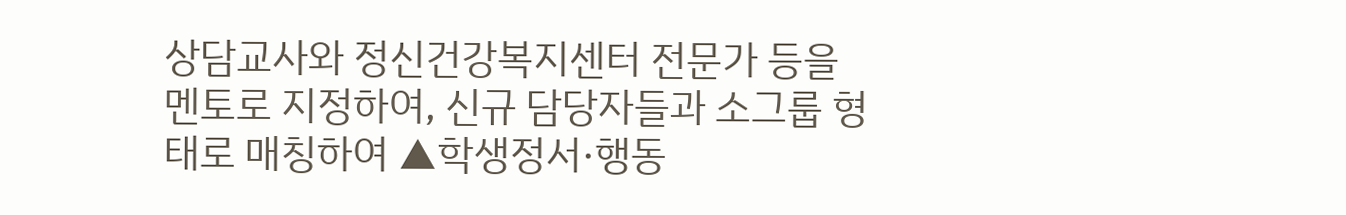상담교사와 정신건강복지센터 전문가 등을 멘토로 지정하여, 신규 담당자들과 소그룹 형태로 매칭하여 ▲학생정서·행동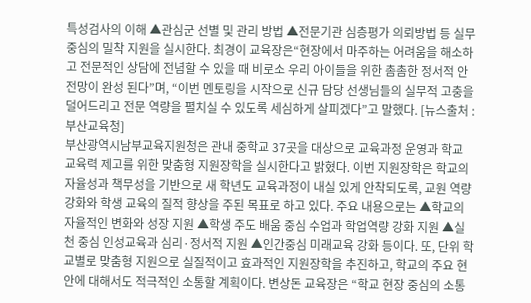특성검사의 이해 ▲관심군 선별 및 관리 방법 ▲전문기관 심층평가 의뢰방법 등 실무 중심의 밀착 지원을 실시한다. 최경이 교육장은“현장에서 마주하는 어려움을 해소하고 전문적인 상담에 전념할 수 있을 때 비로소 우리 아이들을 위한 촘촘한 정서적 안전망이 완성 된다”며, “이번 멘토링을 시작으로 신규 담당 선생님들의 실무적 고충을 덜어드리고 전문 역량을 펼치실 수 있도록 세심하게 살피겠다”고 말했다. [뉴스출처 : 부산교육청]
부산광역시남부교육지원청은 관내 중학교 37곳을 대상으로 교육과정 운영과 학교 교육력 제고를 위한 맞춤형 지원장학을 실시한다고 밝혔다. 이번 지원장학은 학교의 자율성과 책무성을 기반으로 새 학년도 교육과정이 내실 있게 안착되도록, 교원 역량 강화와 학생 교육의 질적 향상을 주된 목표로 하고 있다. 주요 내용으로는 ▲학교의 자율적인 변화와 성장 지원 ▲학생 주도 배움 중심 수업과 학업역량 강화 지원 ▲실천 중심 인성교육과 심리·정서적 지원 ▲인간중심 미래교육 강화 등이다. 또, 단위 학교별로 맞춤형 지원으로 실질적이고 효과적인 지원장학을 추진하고, 학교의 주요 현안에 대해서도 적극적인 소통할 계획이다. 변상돈 교육장은 “학교 현장 중심의 소통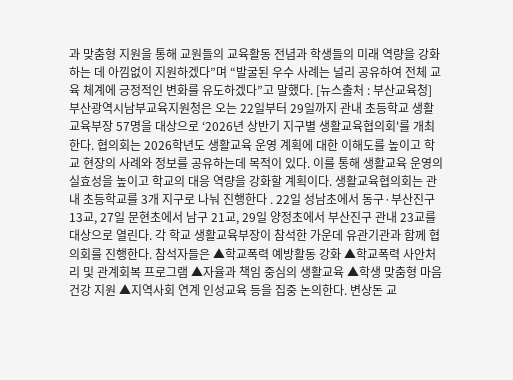과 맞춤형 지원을 통해 교원들의 교육활동 전념과 학생들의 미래 역량을 강화하는 데 아낌없이 지원하겠다”며 “발굴된 우수 사례는 널리 공유하여 전체 교육 체계에 긍정적인 변화를 유도하겠다”고 말했다. [뉴스출처 : 부산교육청]
부산광역시남부교육지원청은 오는 22일부터 29일까지 관내 초등학교 생활교육부장 57명을 대상으로 ‘2026년 상반기 지구별 생활교육협의회'를 개최한다. 협의회는 2026학년도 생활교육 운영 계획에 대한 이해도를 높이고 학교 현장의 사례와 정보를 공유하는데 목적이 있다. 이를 통해 생활교육 운영의 실효성을 높이고 학교의 대응 역량을 강화할 계획이다. 생활교육협의회는 관내 초등학교를 3개 지구로 나눠 진행한다 . 22일 성남초에서 동구·부산진구 13교, 27일 문현초에서 남구 21교, 29일 양정초에서 부산진구 관내 23교를 대상으로 열린다. 각 학교 생활교육부장이 참석한 가운데 유관기관과 함께 협의회를 진행한다. 참석자들은 ▲학교폭력 예방활동 강화 ▲학교폭력 사안처리 및 관계회복 프로그램 ▲자율과 책임 중심의 생활교육 ▲학생 맞춤형 마음건강 지원 ▲지역사회 연계 인성교육 등을 집중 논의한다. 변상돈 교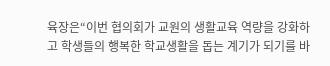육장은“이번 협의회가 교원의 생활교육 역량을 강화하고 학생들의 행복한 학교생활을 돕는 계기가 되기를 바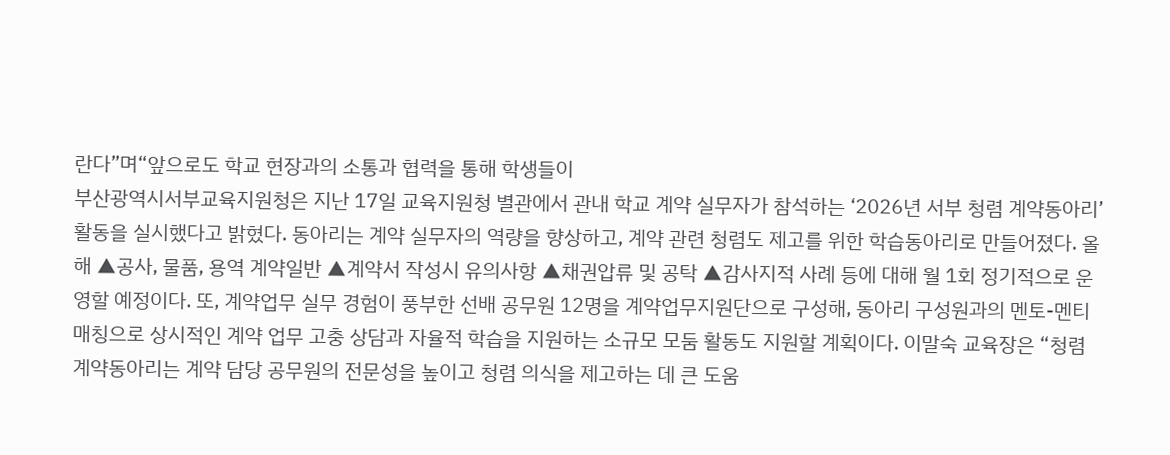란다”며“앞으로도 학교 현장과의 소통과 협력을 통해 학생들이
부산광역시서부교육지원청은 지난 17일 교육지원청 별관에서 관내 학교 계약 실무자가 참석하는 ‘2026년 서부 청렴 계약동아리’ 활동을 실시했다고 밝혔다. 동아리는 계약 실무자의 역량을 향상하고, 계약 관련 청렴도 제고를 위한 학습동아리로 만들어졌다. 올해 ▲공사, 물품, 용역 계약일반 ▲계약서 작성시 유의사항 ▲채권압류 및 공탁 ▲감사지적 사례 등에 대해 월 1회 정기적으로 운영할 예정이다. 또, 계약업무 실무 경험이 풍부한 선배 공무원 12명을 계약업무지원단으로 구성해, 동아리 구성원과의 멘토-멘티 매칭으로 상시적인 계약 업무 고충 상담과 자율적 학습을 지원하는 소규모 모둠 활동도 지원할 계획이다. 이말숙 교육장은 “청렴 계약동아리는 계약 담당 공무원의 전문성을 높이고 청렴 의식을 제고하는 데 큰 도움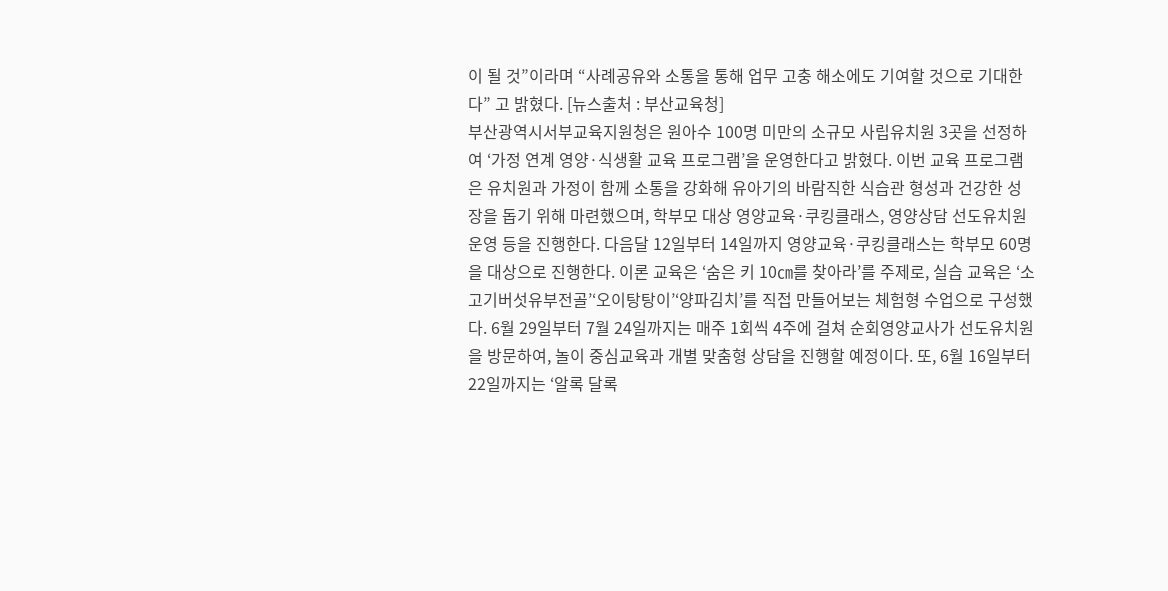이 될 것”이라며 “사례공유와 소통을 통해 업무 고충 해소에도 기여할 것으로 기대한다” 고 밝혔다. [뉴스출처 : 부산교육청]
부산광역시서부교육지원청은 원아수 100명 미만의 소규모 사립유치원 3곳을 선정하여 ‘가정 연계 영양·식생활 교육 프로그램’을 운영한다고 밝혔다. 이번 교육 프로그램은 유치원과 가정이 함께 소통을 강화해 유아기의 바람직한 식습관 형성과 건강한 성장을 돕기 위해 마련했으며, 학부모 대상 영양교육·쿠킹클래스, 영양상담 선도유치원 운영 등을 진행한다. 다음달 12일부터 14일까지 영양교육·쿠킹클래스는 학부모 60명을 대상으로 진행한다. 이론 교육은 ‘숨은 키 10㎝를 찾아라’를 주제로, 실습 교육은 ‘소고기버섯유부전골’‘오이탕탕이’‘양파김치’를 직접 만들어보는 체험형 수업으로 구성했다. 6월 29일부터 7월 24일까지는 매주 1회씩 4주에 걸쳐 순회영양교사가 선도유치원을 방문하여, 놀이 중심교육과 개별 맞춤형 상담을 진행할 예정이다. 또, 6월 16일부터 22일까지는 ‘알록 달록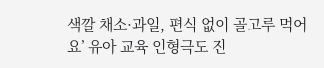색깔 채소·과일, 편식 없이 골고루 먹어요’ 유아 교육 인형극도 진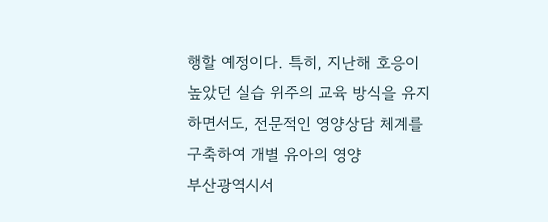행할 예정이다. 특히, 지난해 호응이 높았던 실습 위주의 교육 방식을 유지하면서도, 전문적인 영양상담 체계를 구축하여 개별 유아의 영양
부산광역시서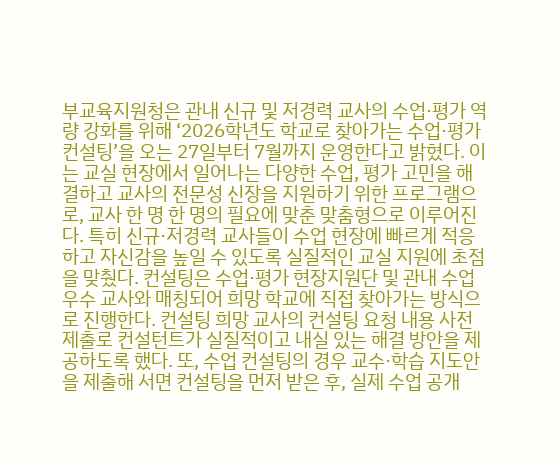부교육지원청은 관내 신규 및 저경력 교사의 수업·평가 역량 강화를 위해 ‘2026학년도 학교로 찾아가는 수업·평가 컨설팅’을 오는 27일부터 7월까지 운영한다고 밝혔다. 이는 교실 현장에서 일어나는 다양한 수업, 평가 고민을 해결하고 교사의 전문성 신장을 지원하기 위한 프로그램으로, 교사 한 명 한 명의 필요에 맞춘 맞춤형으로 이루어진다. 특히 신규·저경력 교사들이 수업 현장에 빠르게 적응하고 자신감을 높일 수 있도록 실질적인 교실 지원에 초점을 맞췄다. 컨설팅은 수업·평가 현장지원단 및 관내 수업 우수 교사와 매칭되어 희망 학교에 직접 찾아가는 방식으로 진행한다. 컨설팅 희망 교사의 컨설팅 요청 내용 사전 제출로 컨설턴트가 실질적이고 내실 있는 해결 방안을 제공하도록 했다. 또, 수업 컨설팅의 경우 교수·학습 지도안을 제출해 서면 컨설팅을 먼저 받은 후, 실제 수업 공개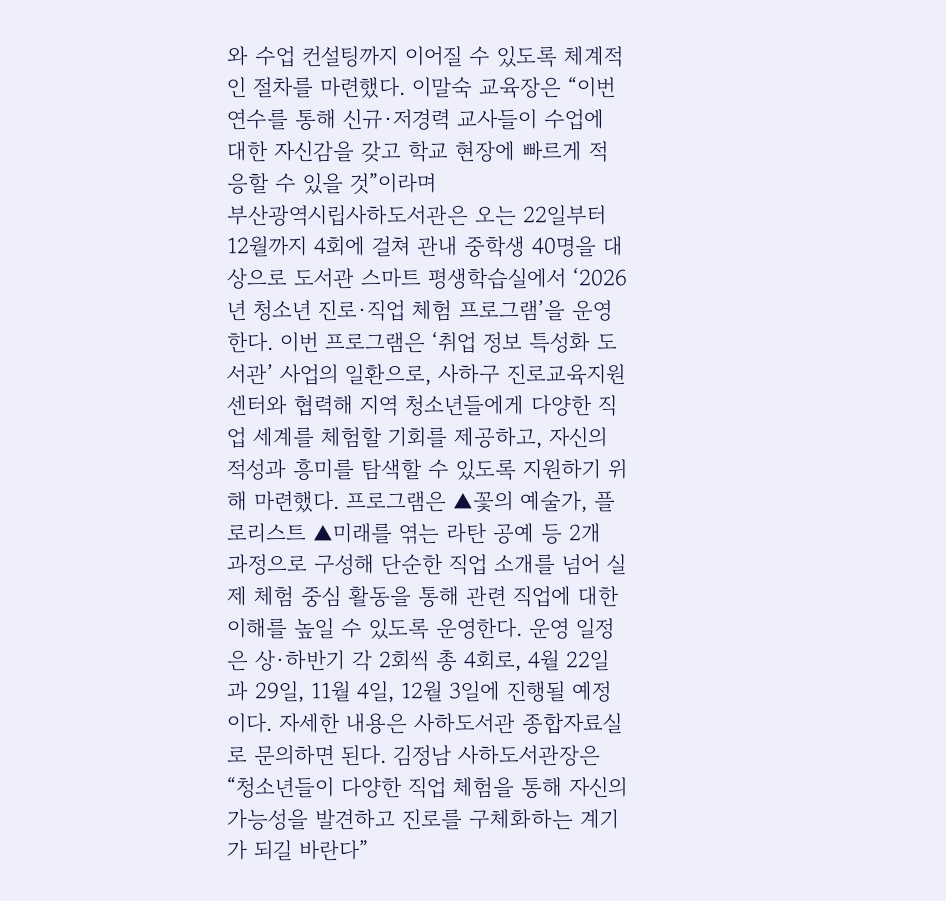와 수업 컨설팅까지 이어질 수 있도록 체계적인 절차를 마련했다. 이말숙 교육장은 “이번 연수를 통해 신규·저경력 교사들이 수업에 대한 자신감을 갖고 학교 현장에 빠르게 적응할 수 있을 것”이라며
부산광역시립사하도서관은 오는 22일부터 12월까지 4회에 걸쳐 관내 중학생 40명을 대상으로 도서관 스마트 평생학습실에서 ‘2026년 청소년 진로·직업 체험 프로그램’을 운영한다. 이번 프로그램은 ‘취업 정보 특성화 도서관’ 사업의 일환으로, 사하구 진로교육지원센터와 협력해 지역 청소년들에게 다양한 직업 세계를 체험할 기회를 제공하고, 자신의 적성과 흥미를 탐색할 수 있도록 지원하기 위해 마련했다. 프로그램은 ▲꽃의 예술가, 플로리스트 ▲미래를 엮는 라탄 공예 등 2개 과정으로 구성해 단순한 직업 소개를 넘어 실제 체험 중심 활동을 통해 관련 직업에 대한 이해를 높일 수 있도록 운영한다. 운영 일정은 상·하반기 각 2회씩 총 4회로, 4월 22일과 29일, 11월 4일, 12월 3일에 진행될 예정이다. 자세한 내용은 사하도서관 종합자료실로 문의하면 된다. 김정남 사하도서관장은 “청소년들이 다양한 직업 체험을 통해 자신의 가능성을 발견하고 진로를 구체화하는 계기가 되길 바란다”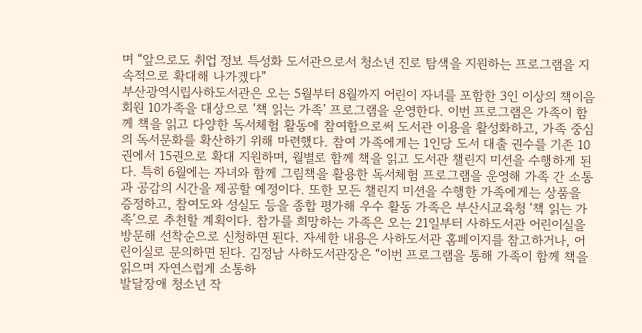며 “앞으로도 취업 정보 특성화 도서관으로서 청소년 진로 탐색을 지원하는 프로그램을 지속적으로 확대해 나가겠다”
부산광역시립사하도서관은 오는 5월부터 8월까지 어린이 자녀를 포함한 3인 이상의 책이음 회원 10가족을 대상으로 ‘책 읽는 가족’ 프로그램을 운영한다. 이번 프로그램은 가족이 함께 책을 읽고 다양한 독서체험 활동에 참여함으로써 도서관 이용을 활성화하고, 가족 중심의 독서문화를 확산하기 위해 마련했다. 참여 가족에게는 1인당 도서 대출 권수를 기존 10권에서 15권으로 확대 지원하며, 월별로 함께 책을 읽고 도서관 챌린지 미션을 수행하게 된다. 특히 6월에는 자녀와 함께 그림책을 활용한 독서체험 프로그램을 운영해 가족 간 소통과 공감의 시간을 제공할 예정이다. 또한 모든 챌린지 미션을 수행한 가족에게는 상품을 증정하고, 참여도와 성실도 등을 종합 평가해 우수 활동 가족은 부산시교육청 ‘책 읽는 가족’으로 추천할 계획이다. 참가를 희망하는 가족은 오는 21일부터 사하도서관 어린이실을 방문해 선착순으로 신청하면 된다. 자세한 내용은 사하도서관 홈페이지를 참고하거나, 어린이실로 문의하면 된다. 김정남 사하도서관장은 “이번 프로그램을 통해 가족이 함께 책을 읽으며 자연스럽게 소통하
발달장애 청소년 작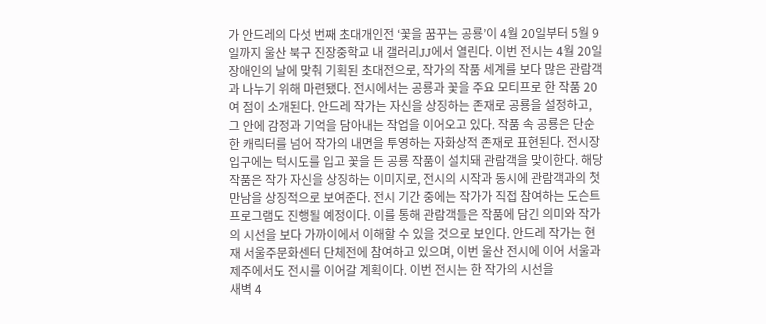가 안드레의 다섯 번째 초대개인전 ‘꽃을 꿈꾸는 공룡’이 4월 20일부터 5월 9일까지 울산 북구 진장중학교 내 갤러리JJ에서 열린다. 이번 전시는 4월 20일 장애인의 날에 맞춰 기획된 초대전으로, 작가의 작품 세계를 보다 많은 관람객과 나누기 위해 마련됐다. 전시에서는 공룡과 꽃을 주요 모티프로 한 작품 20여 점이 소개된다. 안드레 작가는 자신을 상징하는 존재로 공룡을 설정하고, 그 안에 감정과 기억을 담아내는 작업을 이어오고 있다. 작품 속 공룡은 단순한 캐릭터를 넘어 작가의 내면을 투영하는 자화상적 존재로 표현된다. 전시장 입구에는 턱시도를 입고 꽃을 든 공룡 작품이 설치돼 관람객을 맞이한다. 해당 작품은 작가 자신을 상징하는 이미지로, 전시의 시작과 동시에 관람객과의 첫 만남을 상징적으로 보여준다. 전시 기간 중에는 작가가 직접 참여하는 도슨트 프로그램도 진행될 예정이다. 이를 통해 관람객들은 작품에 담긴 의미와 작가의 시선을 보다 가까이에서 이해할 수 있을 것으로 보인다. 안드레 작가는 현재 서울주문화센터 단체전에 참여하고 있으며, 이번 울산 전시에 이어 서울과 제주에서도 전시를 이어갈 계획이다. 이번 전시는 한 작가의 시선을
새벽 4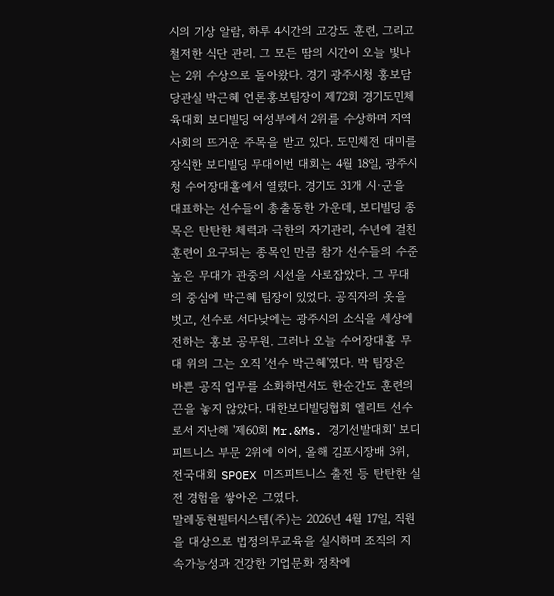시의 기상 알람, 하루 4시간의 고강도 훈련, 그리고 철저한 식단 관리. 그 모든 땀의 시간이 오늘 빛나는 2위 수상으로 돌아왔다. 경기 광주시청 홍보담당관실 박근혜 언론홍보팀장이 제72회 경기도민체육대회 보디빌딩 여성부에서 2위를 수상하며 지역사회의 뜨거운 주목을 받고 있다. 도민체전 대미를 장식한 보디빌딩 무대이번 대회는 4월 18일, 광주시청 수어장대홀에서 열렸다. 경기도 31개 시·군을 대표하는 선수들이 총출동한 가운데, 보디빌딩 종목은 탄탄한 체력과 극한의 자기관리, 수년에 걸친 훈련이 요구되는 종목인 만큼 참가 선수들의 수준 높은 무대가 관중의 시선을 사로잡았다. 그 무대의 중심에 박근혜 팀장이 있었다. 공직자의 옷을 벗고, 선수로 서다낮에는 광주시의 소식을 세상에 전하는 홍보 공무원. 그러나 오늘 수어장대홀 무대 위의 그는 오직 '선수 박근혜'였다. 박 팀장은 바쁜 공직 업무를 소화하면서도 한순간도 훈련의 끈을 놓지 않았다. 대한보디빌딩협회 엘리트 선수로서 지난해 '제60회 Mr.&Ms. 경기선발대회' 보디피트니스 부문 2위에 이어, 올해 김포시장배 3위, 전국대회 SPOEX 미즈피트니스 출전 등 탄탄한 실전 경험을 쌓아온 그였다.
말레동현필터시스템(주)는 2026년 4월 17일, 직원을 대상으로 법정의무교육을 실시하며 조직의 지속가능성과 건강한 기업문화 정착에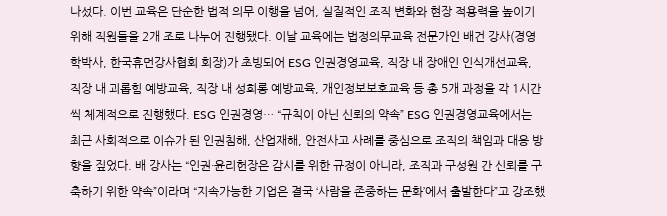나섰다. 이번 교육은 단순한 법적 의무 이행을 넘어, 실질적인 조직 변화와 현장 적용력을 높이기 위해 직원들을 2개 조로 나누어 진행됐다. 이날 교육에는 법정의무교육 전문가인 배건 강사(경영학박사, 한국휴먼강사협회 회장)가 초빙되어 ESG 인권경영교육, 직장 내 장애인 인식개선교육, 직장 내 괴롭힘 예방교육, 직장 내 성희롱 예방교육, 개인정보보호교육 등 총 5개 과정을 각 1시간씩 체계적으로 진행했다. ESG 인권경영… “규칙이 아닌 신뢰의 약속” ESG 인권경영교육에서는 최근 사회적으로 이슈가 된 인권침해, 산업재해, 안전사고 사례를 중심으로 조직의 책임과 대응 방향을 짚었다. 배 강사는 “인권·윤리헌장은 감시를 위한 규정이 아니라, 조직과 구성원 간 신뢰를 구축하기 위한 약속”이라며 “지속가능한 기업은 결국 ‘사람을 존중하는 문화’에서 출발한다”고 강조했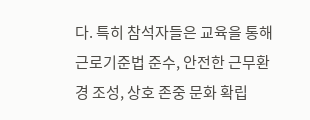다. 특히 참석자들은 교육을 통해 근로기준법 준수, 안전한 근무환경 조성, 상호 존중 문화 확립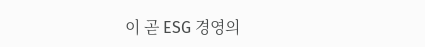이 곧 ESG 경영의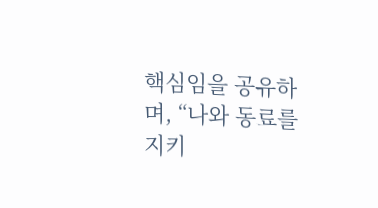핵심임을 공유하며, “나와 동료를 지키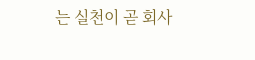는 실천이 곧 회사